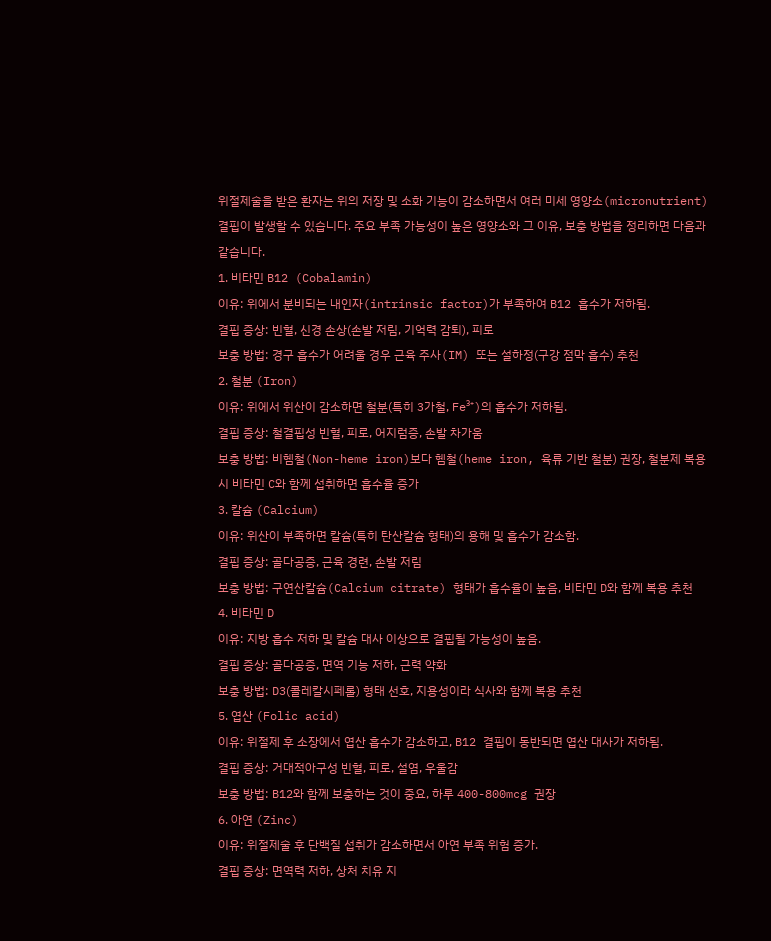위절제술을 받은 환자는 위의 저장 및 소화 기능이 감소하면서 여러 미세 영양소(micronutrient) 결핍이 발생할 수 있습니다. 주요 부족 가능성이 높은 영양소와 그 이유, 보충 방법을 정리하면 다음과 같습니다.
1. 비타민 B12 (Cobalamin)
이유: 위에서 분비되는 내인자(intrinsic factor)가 부족하여 B12 흡수가 저하됨.
결핍 증상: 빈혈, 신경 손상(손발 저림, 기억력 감퇴), 피로
보충 방법: 경구 흡수가 어려울 경우 근육 주사(IM) 또는 설하정(구강 점막 흡수) 추천
2. 철분 (Iron)
이유: 위에서 위산이 감소하면 철분(특히 3가철, Fe³⁺)의 흡수가 저하됨.
결핍 증상: 철결핍성 빈혈, 피로, 어지럼증, 손발 차가움
보충 방법: 비헴철(Non-heme iron)보다 헴철(heme iron, 육류 기반 철분) 권장, 철분제 복용 시 비타민 C와 함께 섭취하면 흡수율 증가
3. 칼슘 (Calcium)
이유: 위산이 부족하면 칼슘(특히 탄산칼슘 형태)의 용해 및 흡수가 감소함.
결핍 증상: 골다공증, 근육 경련, 손발 저림
보충 방법: 구연산칼슘(Calcium citrate) 형태가 흡수율이 높음, 비타민 D와 함께 복용 추천
4. 비타민 D
이유: 지방 흡수 저하 및 칼슘 대사 이상으로 결핍될 가능성이 높음.
결핍 증상: 골다공증, 면역 기능 저하, 근력 약화
보충 방법: D3(콜레칼시페롤) 형태 선호, 지용성이라 식사와 함께 복용 추천
5. 엽산 (Folic acid)
이유: 위절제 후 소장에서 엽산 흡수가 감소하고, B12 결핍이 동반되면 엽산 대사가 저하됨.
결핍 증상: 거대적아구성 빈혈, 피로, 설염, 우울감
보충 방법: B12와 함께 보충하는 것이 중요, 하루 400-800mcg 권장
6. 아연 (Zinc)
이유: 위절제술 후 단백질 섭취가 감소하면서 아연 부족 위험 증가.
결핍 증상: 면역력 저하, 상처 치유 지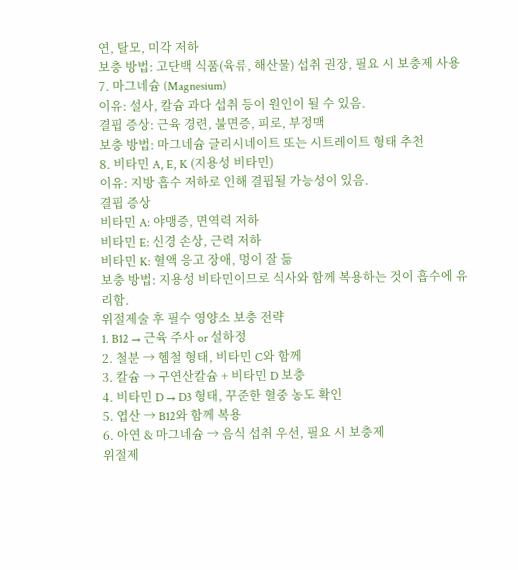연, 탈모, 미각 저하
보충 방법: 고단백 식품(육류, 해산물) 섭취 권장, 필요 시 보충제 사용
7. 마그네슘 (Magnesium)
이유: 설사, 칼슘 과다 섭취 등이 원인이 될 수 있음.
결핍 증상: 근육 경련, 불면증, 피로, 부정맥
보충 방법: 마그네슘 글리시네이트 또는 시트레이트 형태 추천
8. 비타민 A, E, K (지용성 비타민)
이유: 지방 흡수 저하로 인해 결핍될 가능성이 있음.
결핍 증상
비타민 A: 야맹증, 면역력 저하
비타민 E: 신경 손상, 근력 저하
비타민 K: 혈액 응고 장애, 멍이 잘 듦
보충 방법: 지용성 비타민이므로 식사와 함께 복용하는 것이 흡수에 유리함.
위절제술 후 필수 영양소 보충 전략
1. B12 → 근육 주사 or 설하정
2. 철분 → 헴철 형태, 비타민 C와 함께
3. 칼슘 → 구연산칼슘 + 비타민 D 보충
4. 비타민 D → D3 형태, 꾸준한 혈중 농도 확인
5. 엽산 → B12와 함께 복용
6. 아연 & 마그네슘 → 음식 섭취 우선, 필요 시 보충제
위절제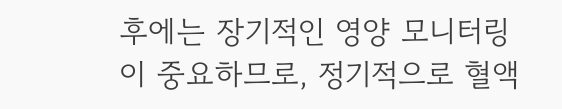후에는 장기적인 영양 모니터링이 중요하므로, 정기적으로 혈액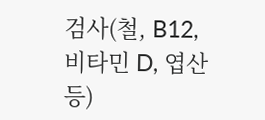검사(철, B12, 비타민 D, 엽산 등)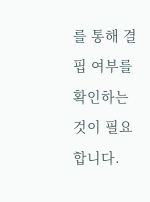를 통해 결핍 여부를 확인하는 것이 필요합니다.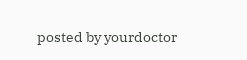posted by yourdoctor